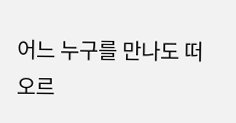어느 누구를 만나도 떠오르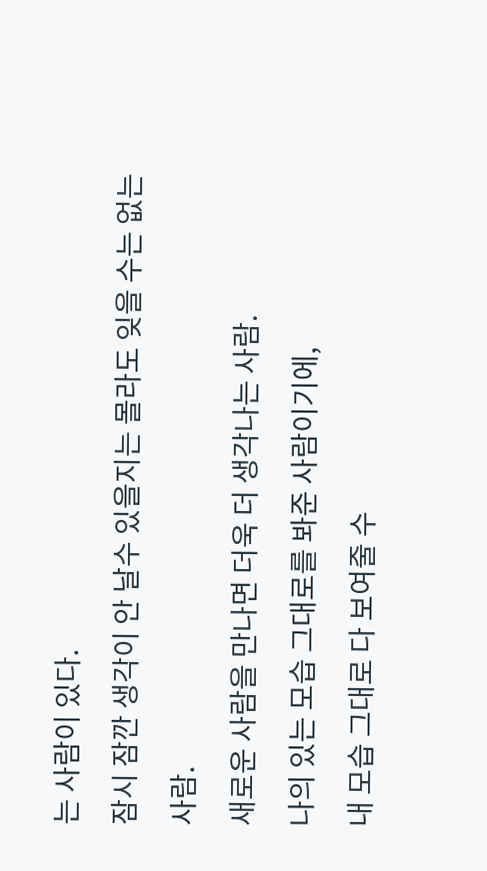는 사람이 있다.
잠시 잠깐 생각이 안 날수 있을지는 몰라도 잊을 수는 없는 사람.
새로운 사람을 만나면 더욱 더 생각나는 사람.
나의 있는 모습 그대로를 봐준 사람이기에,
내 모습 그대로 다 보여줄 수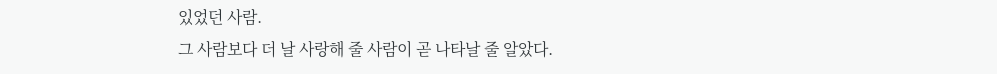있었던 사람.
그 사람보다 더 날 사랑해 줄 사람이 곧 나타날 줄 알았다.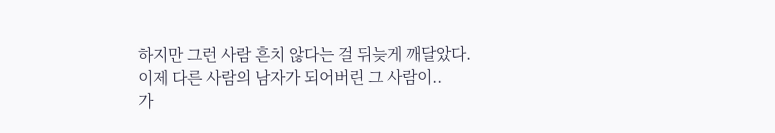하지만 그런 사람 흔치 않다는 걸 뒤늦게 깨달았다.
이제 다른 사람의 남자가 되어버린 그 사람이..
가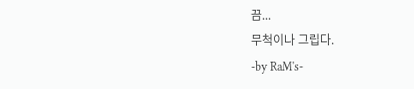끔...
무척이나 그립다.
-by RaM's-